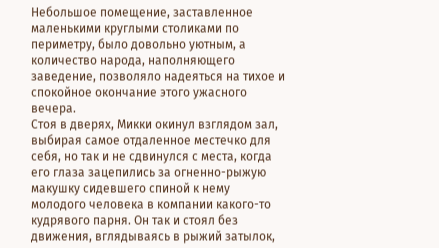Небольшое помещение, заставленное маленькими круглыми столиками по периметру, было довольно уютным, а количество народа, наполняющего заведение, позволяло надеяться на тихое и спокойное окончание этого ужасного вечера.
Стоя в дверях, Микки окинул взглядом зал, выбирая самое отдаленное местечко для себя, но так и не сдвинулся с места, когда его глаза зацепились за огненно-рыжую макушку сидевшего спиной к нему молодого человека в компании какого-то кудрявого парня. Он так и стоял без движения, вглядываясь в рыжий затылок,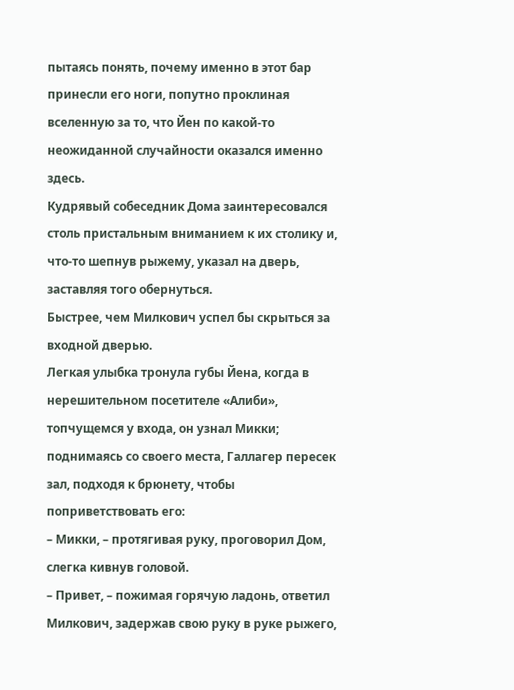пытаясь понять, почему именно в этот бар принесли его ноги, попутно проклиная вселенную за то, что Йен по какой-то неожиданной случайности оказался именно здесь.
Кудрявый собеседник Дома заинтересовался столь пристальным вниманием к их столику и, что-то шепнув рыжему, указал на дверь, заставляя того обернуться.
Быстрее, чем Милкович успел бы скрыться за входной дверью.
Легкая улыбка тронула губы Йена, когда в нерешительном посетителе «Алиби», топчущемся у входа, он узнал Микки; поднимаясь со своего места, Галлагер пересек зал, подходя к брюнету, чтобы поприветствовать его:
– Микки, – протягивая руку, проговорил Дом, слегка кивнув головой.
– Привет, – пожимая горячую ладонь, ответил Милкович, задержав свою руку в руке рыжего,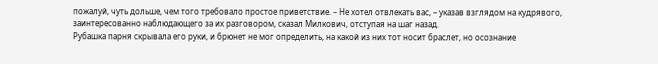пожалуй, чуть дольше, чем того требовало простое приветствие. – Не хотел отвлекать вас, – указав взглядом на кудрявого, заинтересованно наблюдающего за их разговором, сказал Милкович, отступая на шаг назад.
Рубашка парня скрывала его руки, и брюнет не мог определить, на какой из них тот носит браслет, но осознание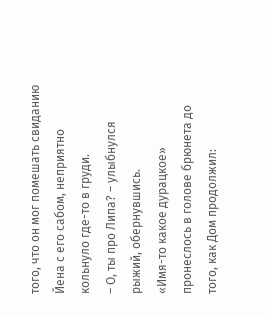того, что он мог помешать свиданию Йена с его сабом, неприятно кольнуло где-то в груди.
– О, ты про Липа? – улыбнулся рыжий, обернувшись.
«Имя-то какое дурацкое» пронеслось в голове брюнета до того, как Дом продолжил: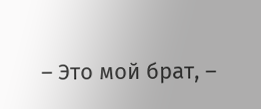– Это мой брат, –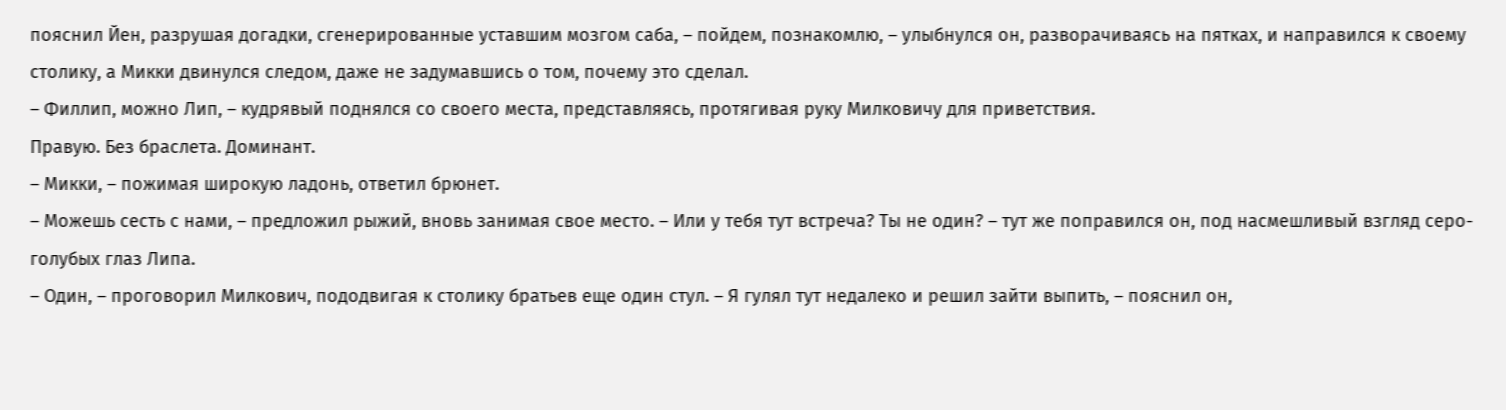пояснил Йен, разрушая догадки, сгенерированные уставшим мозгом саба, – пойдем, познакомлю, – улыбнулся он, разворачиваясь на пятках, и направился к своему столику, а Микки двинулся следом, даже не задумавшись о том, почему это сделал.
– Филлип, можно Лип, – кудрявый поднялся со своего места, представляясь, протягивая руку Милковичу для приветствия.
Правую. Без браслета. Доминант.
– Микки, – пожимая широкую ладонь, ответил брюнет.
– Можешь сесть с нами, – предложил рыжий, вновь занимая свое место. – Или у тебя тут встреча? Ты не один? – тут же поправился он, под насмешливый взгляд серо-голубых глаз Липа.
– Один, – проговорил Милкович, пододвигая к столику братьев еще один стул. – Я гулял тут недалеко и решил зайти выпить, – пояснил он,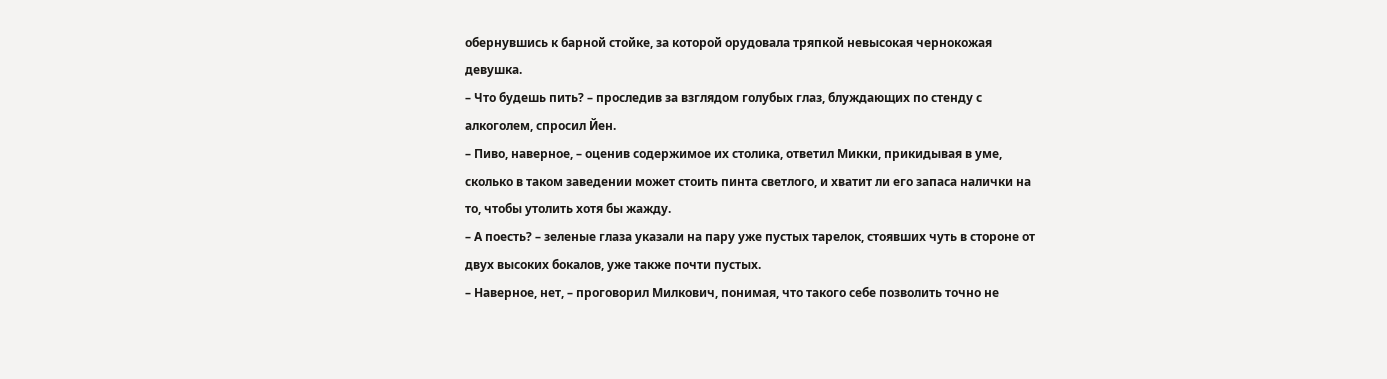обернувшись к барной стойке, за которой орудовала тряпкой невысокая чернокожая девушка.
– Что будешь пить? – проследив за взглядом голубых глаз, блуждающих по стенду с алкоголем, спросил Йен.
– Пиво, наверное, – оценив содержимое их столика, ответил Микки, прикидывая в уме, сколько в таком заведении может стоить пинта светлого, и хватит ли его запаса налички на то, чтобы утолить хотя бы жажду.
– А поесть? – зеленые глаза указали на пару уже пустых тарелок, стоявших чуть в стороне от двух высоких бокалов, уже также почти пустых.
– Наверное, нет, – проговорил Милкович, понимая, что такого себе позволить точно не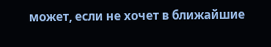может, если не хочет в ближайшие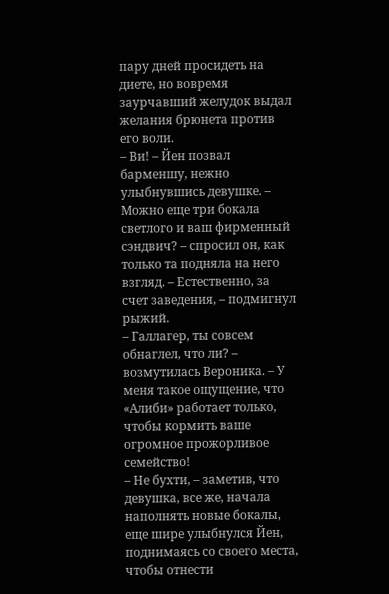пару дней просидеть на диете, но вовремя заурчавший желудок выдал желания брюнета против его воли.
– Ви! – Йен позвал барменшу, нежно улыбнувшись девушке. – Можно еще три бокала светлого и ваш фирменный сэндвич? – спросил он, как только та подняла на него взгляд. – Естественно, за счет заведения, – подмигнул рыжий.
– Галлагер, ты совсем обнаглел, что ли? – возмутилась Вероника. – У меня такое ощущение, что «Алиби» работает только, чтобы кормить ваше огромное прожорливое семейство!
– Не бухти, – заметив, что девушка, все же, начала наполнять новые бокалы, еще шире улыбнулся Йен, поднимаясь со своего места, чтобы отнести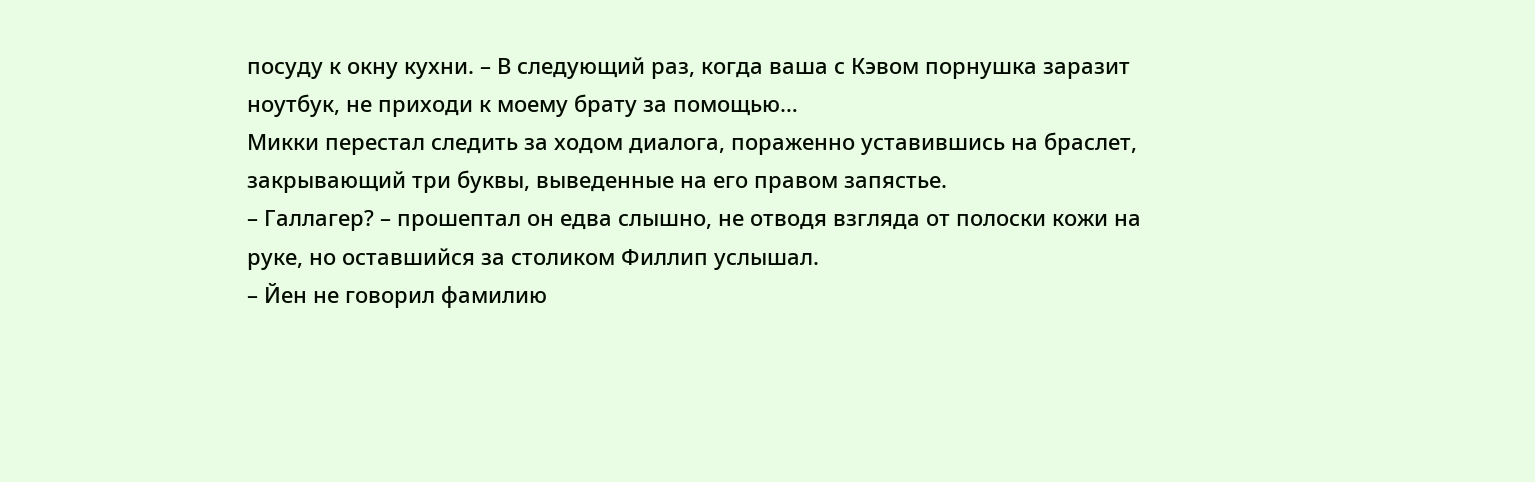посуду к окну кухни. – В следующий раз, когда ваша с Кэвом порнушка заразит ноутбук, не приходи к моему брату за помощью…
Микки перестал следить за ходом диалога, пораженно уставившись на браслет, закрывающий три буквы, выведенные на его правом запястье.
– Галлагер? – прошептал он едва слышно, не отводя взгляда от полоски кожи на руке, но оставшийся за столиком Филлип услышал.
– Йен не говорил фамилию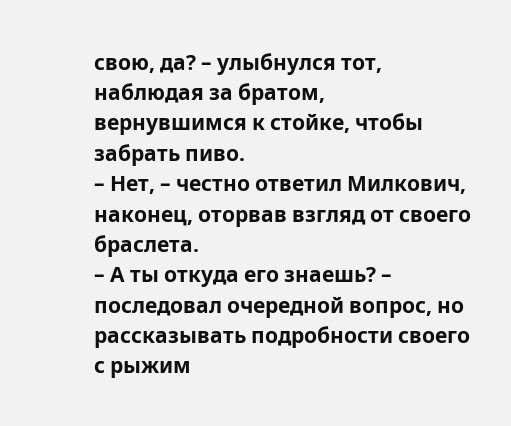свою, да? – улыбнулся тот, наблюдая за братом, вернувшимся к стойке, чтобы забрать пиво.
– Нет, – честно ответил Милкович, наконец, оторвав взгляд от своего браслета.
– А ты откуда его знаешь? – последовал очередной вопрос, но рассказывать подробности своего с рыжим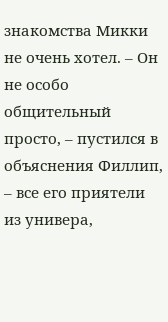знакомства Микки не очень хотел. – Он не особо общительный просто, – пустился в объяснения Филлип, – все его приятели из универа,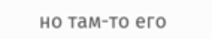но там-то его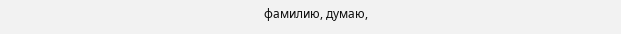фамилию, думаю,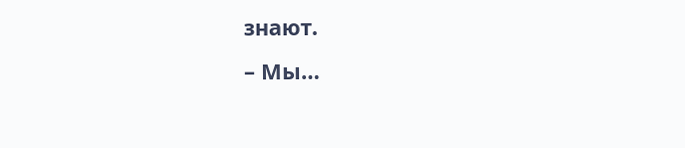знают.
– Мы…